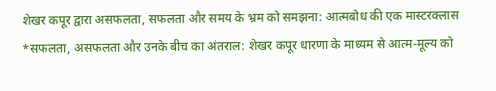शेखर कपूर द्वारा असफलता, सफलता और समय के भ्रम को समझना: आत्मबोध की एक मास्टरक्लास
*सफलता, असफलता और उनके बीच का अंतराल: शेखर कपूर धारणा के माध्यम से आत्म-मूल्य को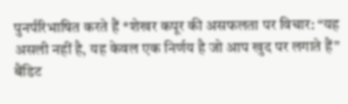पुनर्परिभाषित करते हैं *शेखर कपूर की असफलता पर विचार: “यह असली नहीं है, यह केवल एक निर्णय है जो आप खुद पर लगाते हैं” बैंडिट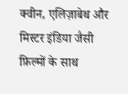क्वीन, एलिज़ाबेथ और मिस्टर इंडिया जैसी फ़िल्मों के साथ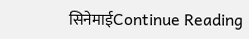सिनेमाईContinue Reading